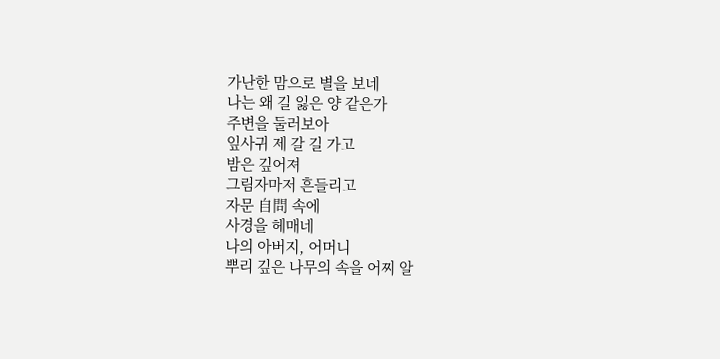가난한 맘으로 별을 보네
나는 왜 길 잃은 양 같은가
주변을 둘러보아
잎사귀 제 갈 길 가고
밤은 깊어져
그림자마저 흔들리고
자문 自問 속에
사경을 헤매네
나의 아버지, 어머니
뿌리 깊은 나무의 속을 어찌 알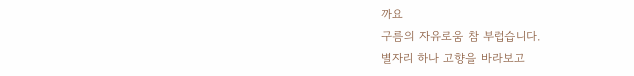까요
구름의 자유로움 참 부럽습니다.
별자리 하나 고향을 바라보고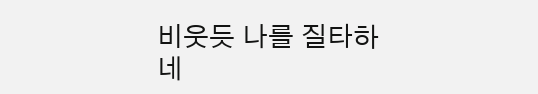비웃듯 나를 질타하네